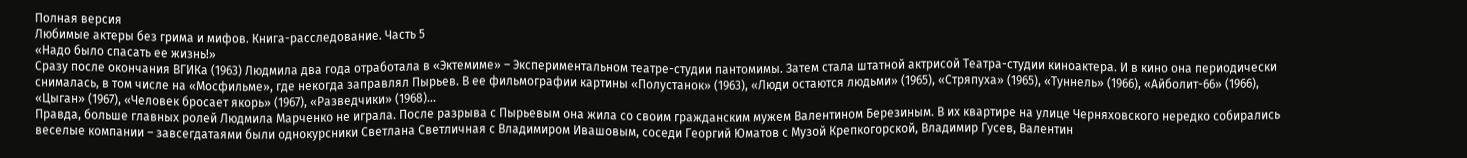Полная версия
Любимые актеры без грима и мифов. Книга-расследование. Часть 5
«Надо было спасать ее жизнь!»
Сразу после окончания ВГИКа (1963) Людмила два года отработала в «Эктемиме» – Экспериментальном театре-студии пантомимы. Затем стала штатной актрисой Театра-студии киноактера. И в кино она периодически снималась, в том числе на «Мосфильме», где некогда заправлял Пырьев. В ее фильмографии картины «Полустанок» (1963), «Люди остаются людьми» (1965), «Стряпуха» (1965), «Туннель» (1966), «Айболит-66» (1966), «Цыган» (1967), «Человек бросает якорь» (1967), «Разведчики» (1968)…
Правда, больше главных ролей Людмила Марченко не играла. После разрыва с Пырьевым она жила со своим гражданским мужем Валентином Березиным. В их квартире на улице Черняховского нередко собирались веселые компании – завсегдатаями были однокурсники Светлана Светличная с Владимиром Ивашовым, соседи Георгий Юматов с Музой Крепкогорской, Владимир Гусев, Валентин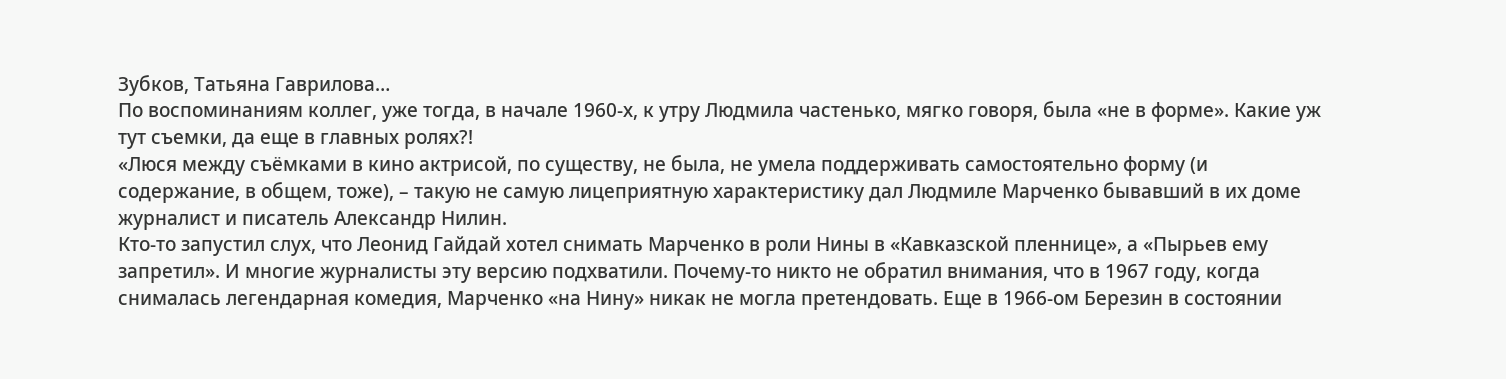Зубков, Татьяна Гаврилова…
По воспоминаниям коллег, уже тогда, в начале 1960-х, к утру Людмила частенько, мягко говоря, была «не в форме». Какие уж тут съемки, да еще в главных ролях?!
«Люся между съёмками в кино актрисой, по существу, не была, не умела поддерживать самостоятельно форму (и содержание, в общем, тоже), – такую не самую лицеприятную характеристику дал Людмиле Марченко бывавший в их доме журналист и писатель Александр Нилин.
Кто-то запустил слух, что Леонид Гайдай хотел снимать Марченко в роли Нины в «Кавказской пленнице», а «Пырьев ему запретил». И многие журналисты эту версию подхватили. Почему-то никто не обратил внимания, что в 1967 году, когда снималась легендарная комедия, Марченко «на Нину» никак не могла претендовать. Еще в 1966-ом Березин в состоянии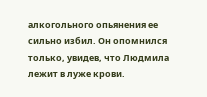алкогольного опьянения ее сильно избил. Он опомнился только, увидев, что Людмила лежит в луже крови.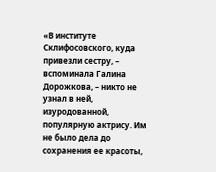«В институте Склифосовского, куда привезли сестру, – вспоминала Галина Дорожкова, – никто не узнал в ней, изуродованной, популярную актрису. Им не было дела до сохранения ее красоты,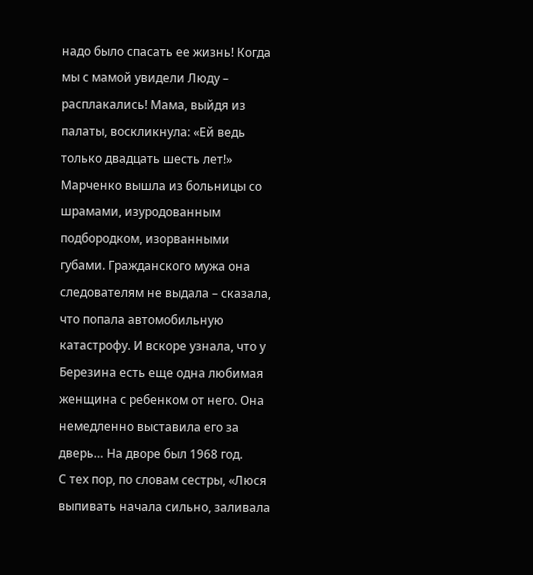надо было спасать ее жизнь! Когда мы с мамой увидели Люду – расплакались! Мама, выйдя из палаты, воскликнула: «Ей ведь только двадцать шесть лет!»
Марченко вышла из больницы со шрамами, изуродованным подбородком, изорванными губами. Гражданского мужа она следователям не выдала – сказала, что попала автомобильную катастрофу. И вскоре узнала, что у Березина есть еще одна любимая женщина с ребенком от него. Она немедленно выставила его за дверь… На дворе был 1968 год.
С тех пор, по словам сестры, «Люся выпивать начала сильно, заливала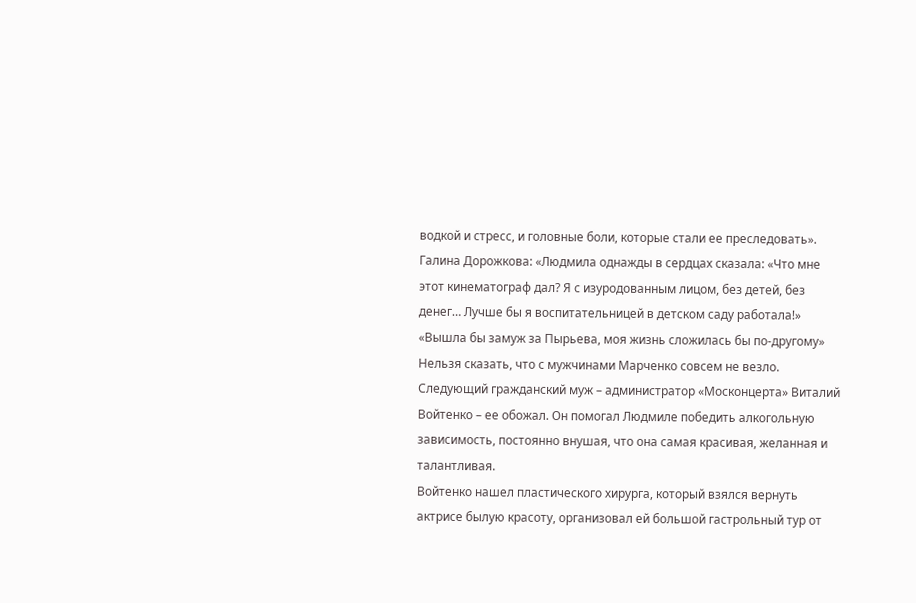водкой и стресс, и головные боли, которые стали ее преследовать».
Галина Дорожкова: «Людмила однажды в сердцах сказала: «Что мне этот кинематограф дал? Я с изуродованным лицом, без детей, без денег… Лучше бы я воспитательницей в детском саду работала!»
«Вышла бы замуж за Пырьева, моя жизнь сложилась бы по-другому»
Нельзя сказать, что с мужчинами Марченко совсем не везло. Следующий гражданский муж – администратор «Москонцерта» Виталий Войтенко – ее обожал. Он помогал Людмиле победить алкогольную зависимость, постоянно внушая, что она самая красивая, желанная и талантливая.
Войтенко нашел пластического хирурга, который взялся вернуть актрисе былую красоту, организовал ей большой гастрольный тур от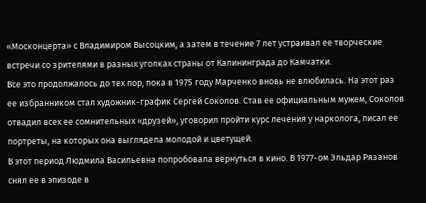«Москонцерта» с Владимиром Высоцким, а затем в течение 7 лет устраивал ее творческие встречи со зрителями в разных уголках страны от Калининграда до Камчатки.
Все это продолжалось до тех пор, пока в 1975 году Марченко вновь не влюбилась. На этот раз ее избранником стал художник-график Сергей Соколов. Став ее официальным мужем, Соколов отвадил всех ее сомнительных «друзей», уговорил пройти курс лечения у нарколога, писал ее портреты, на которых она выглядела молодой и цветущей.
В этот период Людмила Васильевна попробовала вернуться в кино. В 1977-ом Эльдар Рязанов снял ее в эпизоде в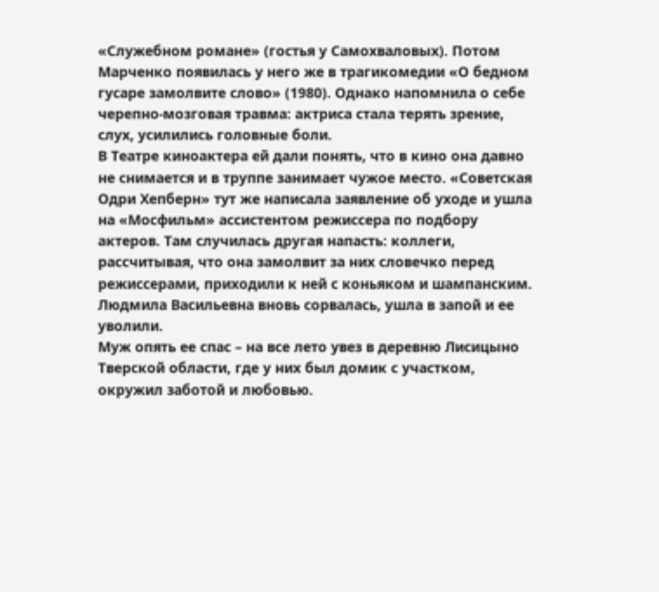«Служебном романе» (гостья у Самохваловых). Потом Марченко появилась у него же в трагикомедии «О бедном гусаре замолвите слово» (1980). Однако напомнила о себе черепно-мозговая травма: актриса стала терять зрение, слух, усилились головные боли.
В Театре киноактера ей дали понять, что в кино она давно не снимается и в труппе занимает чужое место. «Советская Одри Хепберн» тут же написала заявление об уходе и ушла на «Мосфильм» ассистентом режиссера по подбору актеров. Там случилась другая напасть: коллеги, рассчитывая, что она замолвит за них словечко перед режиссерами, приходили к ней с коньяком и шампанским. Людмила Васильевна вновь сорвалась, ушла в запой и ее уволили.
Муж опять ее спас – на все лето увез в деревню Лисицыно Тверской области, где у них был домик с участком, окружил заботой и любовью.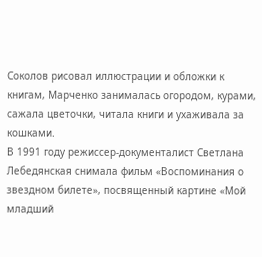Соколов рисовал иллюстрации и обложки к книгам, Марченко занималась огородом, курами, сажала цветочки, читала книги и ухаживала за кошками.
В 1991 году режиссер-документалист Светлана Лебедянская снимала фильм «Воспоминания о звездном билете», посвященный картине «Мой младший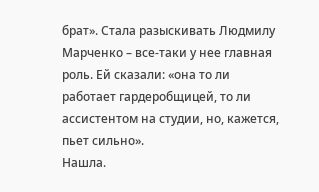брат». Стала разыскивать Людмилу Марченко – все-таки у нее главная роль. Ей сказали: «она то ли работает гардеробщицей, то ли ассистентом на студии, но, кажется, пьет сильно».
Нашла.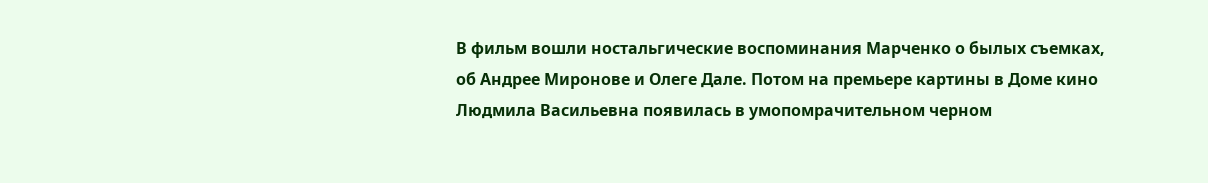В фильм вошли ностальгические воспоминания Марченко о былых съемках, об Андрее Миронове и Олеге Дале. Потом на премьере картины в Доме кино Людмила Васильевна появилась в умопомрачительном черном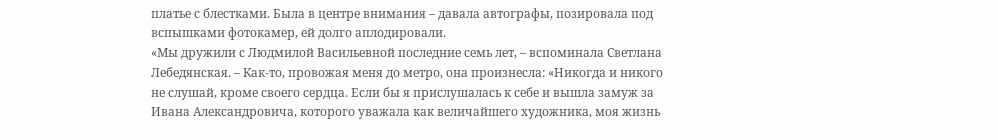платье с блестками. Была в центре внимания – давала автографы, позировала под вспышками фотокамер, ей долго аплодировали.
«Мы дружили с Людмилой Васильевной последние семь лет, – вспоминала Светлана Лебедянская. – Как-то, провожая меня до метро, она произнесла: «Никогда и никого не слушай, кроме своего сердца. Если бы я прислушалась к себе и вышла замуж за Ивана Александровича, которого уважала как величайшего художника, моя жизнь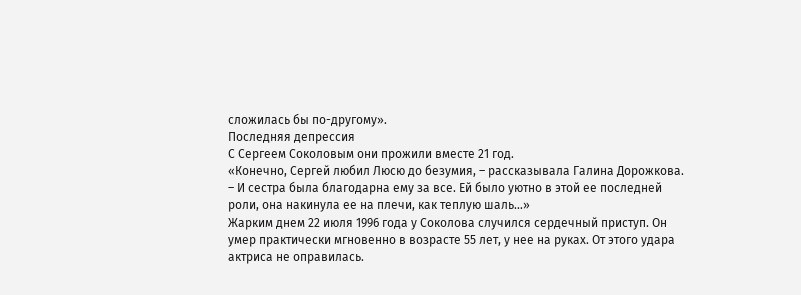сложилась бы по-другому».
Последняя депрессия
С Сергеем Соколовым они прожили вместе 21 год.
«Конечно, Сергей любил Люсю до безумия, – рассказывала Галина Дорожкова. – И сестра была благодарна ему за все. Ей было уютно в этой ее последней роли, она накинула ее на плечи, как теплую шаль…»
Жарким днем 22 июля 1996 года у Соколова случился сердечный приступ. Он умер практически мгновенно в возрасте 55 лет, у нее на руках. От этого удара актриса не оправилась.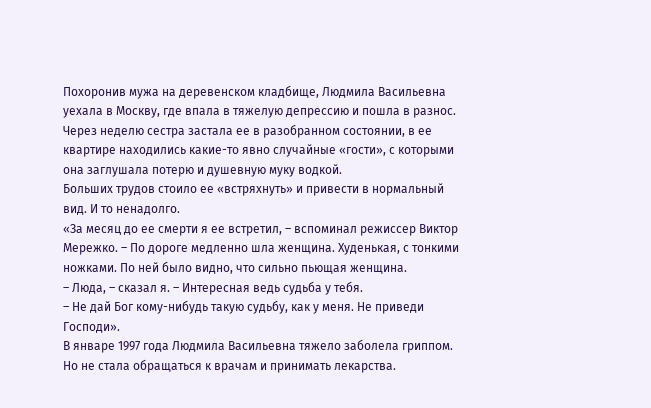Похоронив мужа на деревенском кладбище, Людмила Васильевна уехала в Москву, где впала в тяжелую депрессию и пошла в разнос. Через неделю сестра застала ее в разобранном состоянии, в ее квартире находились какие-то явно случайные «гости», с которыми она заглушала потерю и душевную муку водкой.
Больших трудов стоило ее «встряхнуть» и привести в нормальный вид. И то ненадолго.
«За месяц до ее смерти я ее встретил, – вспоминал режиссер Виктор Мережко. – По дороге медленно шла женщина. Худенькая, с тонкими ножками. По ней было видно, что сильно пьющая женщина.
– Люда, – сказал я. – Интересная ведь судьба у тебя.
– Не дай Бог кому-нибудь такую судьбу, как у меня. Не приведи Господи».
В январе 1997 года Людмила Васильевна тяжело заболела гриппом. Но не стала обращаться к врачам и принимать лекарства.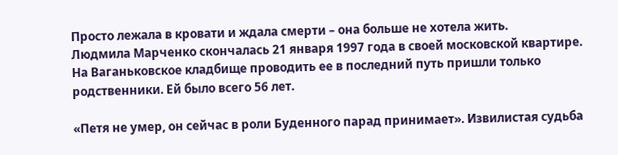Просто лежала в кровати и ждала смерти – она больше не хотела жить.
Людмила Марченко скончалась 21 января 1997 года в своей московской квартире. На Ваганьковское кладбище проводить ее в последний путь пришли только родственники. Ей было всего 56 лет.

«Петя не умер, он сейчас в роли Буденного парад принимает». Извилистая судьба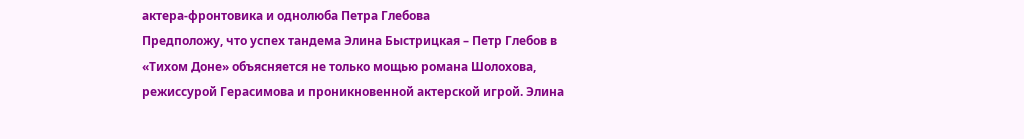актера-фронтовика и однолюба Петра Глебова
Предположу, что успех тандема Элина Быстрицкая – Петр Глебов в «Тихом Доне» объясняется не только мощью романа Шолохова, режиссурой Герасимова и проникновенной актерской игрой. Элина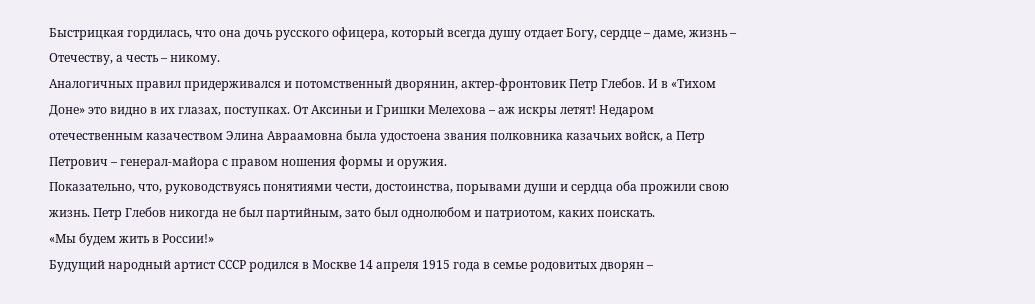Быстрицкая гордилась, что она дочь русского офицера, который всегда душу отдает Богу, сердце – даме, жизнь – Отечеству, а честь – никому.
Аналогичных правил придерживался и потомственный дворянин, актер-фронтовик Петр Глебов. И в «Тихом Доне» это видно в их глазах, поступках. От Аксиньи и Гришки Мелехова – аж искры летят! Недаром отечественным казачеством Элина Авраамовна была удостоена звания полковника казачьих войск, а Петр Петрович – генерал-майора с правом ношения формы и оружия.
Показательно, что, руководствуясь понятиями чести, достоинства, порывами души и сердца оба прожили свою жизнь. Петр Глебов никогда не был партийным, зато был однолюбом и патриотом, каких поискать.
«Мы будем жить в России!»
Будущий народный артист СССР родился в Москве 14 апреля 1915 года в семье родовитых дворян –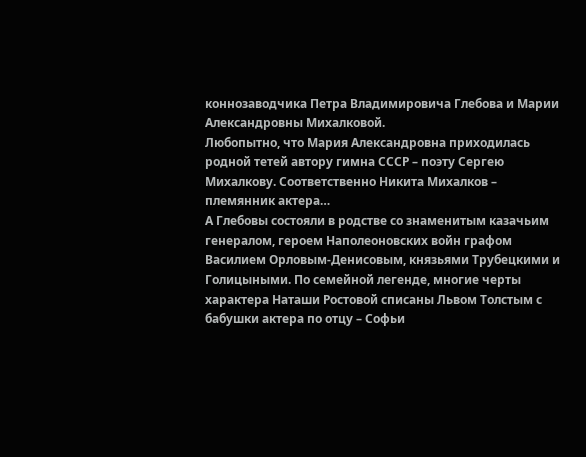коннозаводчика Петра Владимировича Глебова и Марии Александровны Михалковой.
Любопытно, что Мария Александровна приходилась родной тетей автору гимна СССР – поэту Сергею Михалкову. Соответственно Никита Михалков – племянник актера…
А Глебовы состояли в родстве со знаменитым казачьим генералом, героем Наполеоновских войн графом Василием Орловым-Денисовым, князьями Трубецкими и Голицыными. По семейной легенде, многие черты характера Наташи Ростовой списаны Львом Толстым с бабушки актера по отцу – Софьи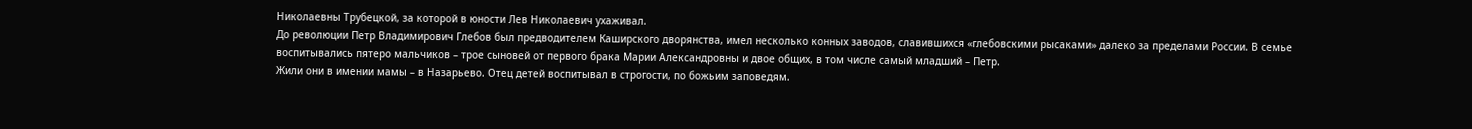Николаевны Трубецкой, за которой в юности Лев Николаевич ухаживал.
До революции Петр Владимирович Глебов был предводителем Каширского дворянства, имел несколько конных заводов, славившихся «глебовскими рысаками» далеко за пределами России. В семье воспитывались пятеро мальчиков – трое сыновей от первого брака Марии Александровны и двое общих, в том числе самый младший – Петр.
Жили они в имении мамы – в Назарьево. Отец детей воспитывал в строгости, по божьим заповедям.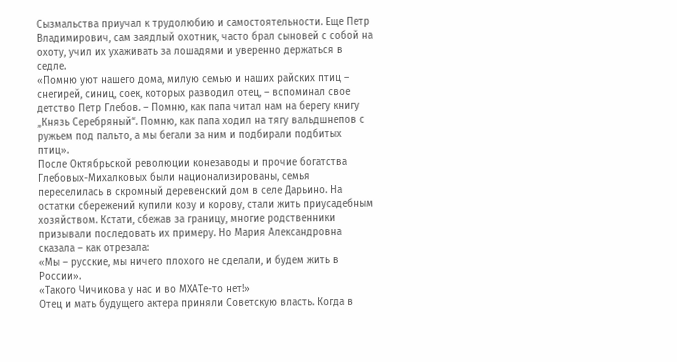Сызмальства приучал к трудолюбию и самостоятельности. Еще Петр Владимирович, сам заядлый охотник, часто брал сыновей с собой на охоту, учил их ухаживать за лошадями и уверенно держаться в седле.
«Помню уют нашего дома, милую семью и наших райских птиц – снегирей, синиц, соек, которых разводил отец, – вспоминал свое детство Петр Глебов. – Помню, как папа читал нам на берегу книгу „Князь Серебряный“. Помню, как папа ходил на тягу вальдшнепов с ружьем под пальто, а мы бегали за ним и подбирали подбитых птиц».
После Октябрьской революции конезаводы и прочие богатства Глебовых-Михалковых были национализированы, семья переселилась в скромный деревенский дом в селе Дарьино. На остатки сбережений купили козу и корову, стали жить приусадебным хозяйством. Кстати, сбежав за границу, многие родственники призывали последовать их примеру. Но Мария Александровна сказала – как отрезала:
«Мы – русские, мы ничего плохого не сделали, и будем жить в России».
«Такого Чичикова у нас и во МХАТе-то нет!»
Отец и мать будущего актера приняли Советскую власть. Когда в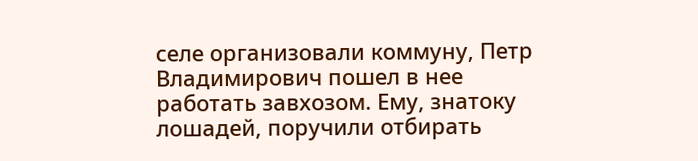селе организовали коммуну, Петр Владимирович пошел в нее работать завхозом. Ему, знатоку лошадей, поручили отбирать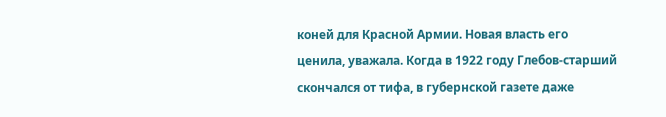коней для Красной Армии. Новая власть его ценила, уважала. Когда в 1922 году Глебов-старший скончался от тифа, в губернской газете даже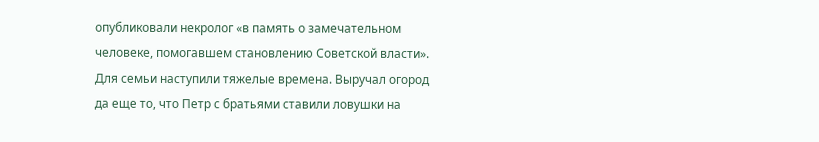опубликовали некролог «в память о замечательном человеке, помогавшем становлению Советской власти».
Для семьи наступили тяжелые времена. Выручал огород да еще то, что Петр с братьями ставили ловушки на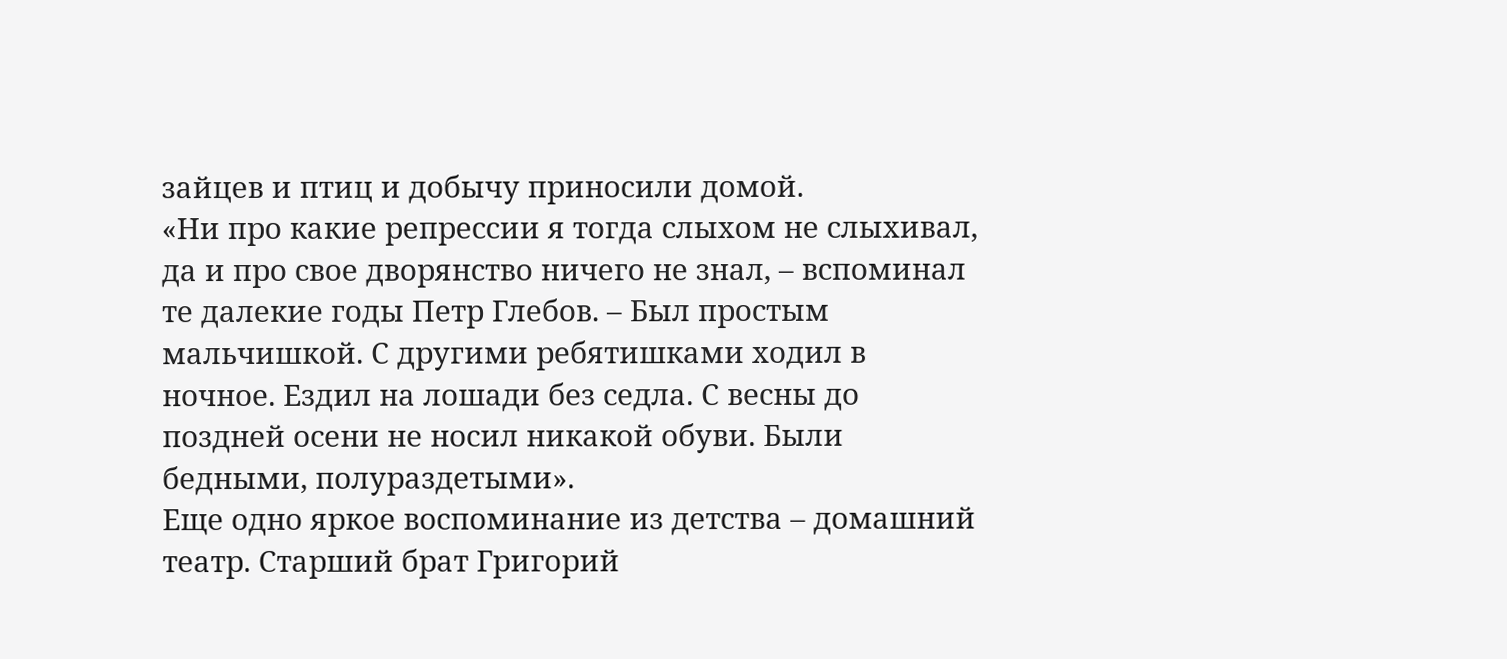зайцев и птиц и добычу приносили домой.
«Ни про какие репрессии я тогда слыхом не слыхивал, да и про свое дворянство ничего не знал, – вспоминал те далекие годы Петр Глебов. – Был простым мальчишкой. С другими ребятишками ходил в ночное. Ездил на лошади без седла. С весны до поздней осени не носил никакой обуви. Были бедными, полураздетыми».
Еще одно яркое воспоминание из детства – домашний театр. Старший брат Григорий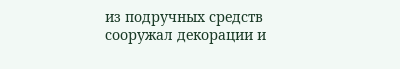из подручных средств сооружал декорации и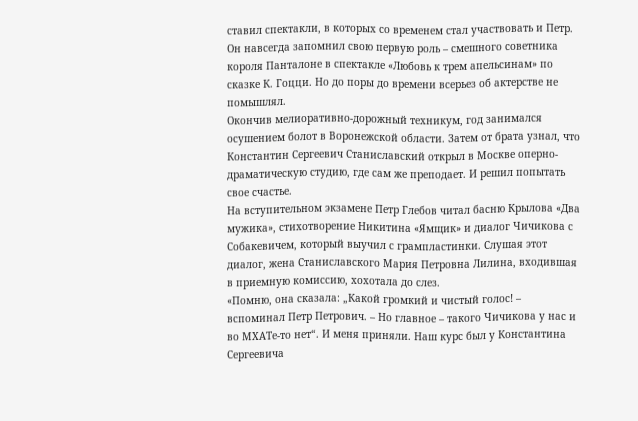ставил спектакли, в которых со временем стал участвовать и Петр. Он навсегда запомнил свою первую роль – смешного советника короля Панталоне в спектакле «Любовь к трем апельсинам» по сказке К. Гоцци. Но до поры до времени всерьез об актерстве не помышлял.
Окончив мелиоративно-дорожный техникум, год занимался осушением болот в Воронежской области. Затем от брата узнал, что Константин Сергеевич Станиславский открыл в Москве оперно-драматическую студию, где сам же преподает. И решил попытать свое счастье.
На вступительном экзамене Петр Глебов читал басню Крылова «Два мужика», стихотворение Никитина «Ямщик» и диалог Чичикова с Собакевичем, который выучил с грампластинки. Слушая этот диалог, жена Станиславского Мария Петровна Лилина, входившая в приемную комиссию, хохотала до слез.
«Помню, она сказала: „Какой громкий и чистый голос! – вспоминал Петр Петрович. – Но главное – такого Чичикова у нас и во МХАТе-то нет“. И меня приняли. Наш курс был у Константина Сергеевича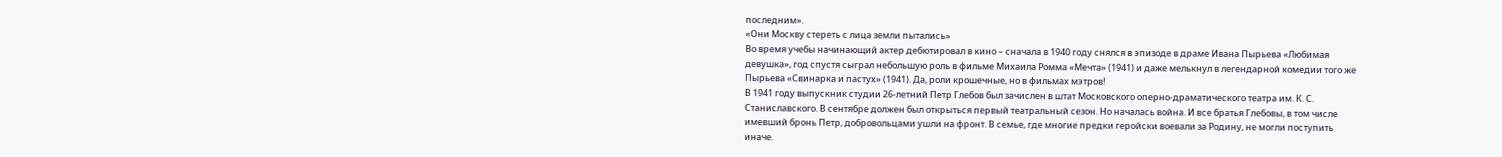последним».
«Они Москву стереть с лица земли пытались»
Во время учебы начинающий актер дебютировал в кино – сначала в 1940 году снялся в эпизоде в драме Ивана Пырьева «Любимая девушка», год спустя сыграл небольшую роль в фильме Михаила Ромма «Мечта» (1941) и даже мелькнул в легендарной комедии того же Пырьева «Свинарка и пастух» (1941). Да, роли крошечные, но в фильмах мэтров!
В 1941 году выпускник студии 26-летний Петр Глебов был зачислен в штат Московского оперно-драматического театра им. К. С. Станиславского. В сентябре должен был открыться первый театральный сезон. Но началась война. И все братья Глебовы, в том числе имевший бронь Петр, добровольцами ушли на фронт. В семье, где многие предки геройски воевали за Родину, не могли поступить иначе.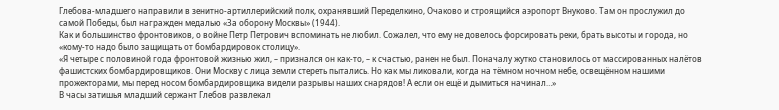Глебова-младшего направили в зенитно-артиллерийский полк, охранявший Переделкино, Очаково и строящийся аэропорт Внуково. Там он прослужил до самой Победы, был награжден медалью «За оборону Москвы» (1944).
Как и большинство фронтовиков, о войне Петр Петрович вспоминать не любил. Сожалел, что ему не довелось форсировать реки, брать высоты и города, но «кому-то надо было защищать от бомбардировок столицу».
«Я четыре с половиной года фронтовой жизнью жил, – признался он как-то, – к счастью, ранен не был. Поначалу жутко становилось от массированных налётов фашистских бомбардировщиков. Они Москву с лица земли стереть пытались. Но как мы ликовали, когда на тёмном ночном небе, освещённом нашими прожекторами, мы перед носом бомбардировщика видели разрывы наших снарядов! А если он ещё и дымиться начинал…»
В часы затишья младший сержант Глебов развлекал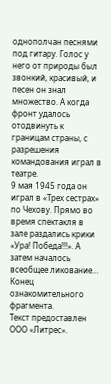однополчан песнями под гитару. Голос у него от природы был звонкий, красивый, и песен он знал множество. А когда фронт удалось отодвинуть к границам страны, с разрешения командования играл в театре.
9 мая 1945 года он играл в «Трех сестрах» по Чехову. Прямо во время спектакля в зале раздались крики «Ура! Победа!!!». А затем началось всеобщее ликование…
Конец ознакомительного фрагмента.
Текст предоставлен ООО «Литрес».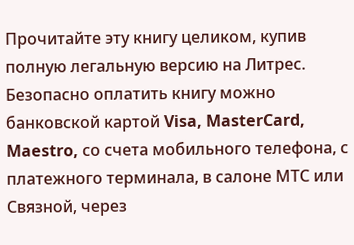Прочитайте эту книгу целиком, купив полную легальную версию на Литрес.
Безопасно оплатить книгу можно банковской картой Visa, MasterCard, Maestro, со счета мобильного телефона, с платежного терминала, в салоне МТС или Связной, через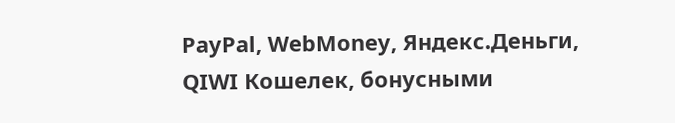PayPal, WebMoney, Яндекс.Деньги, QIWI Кошелек, бонусными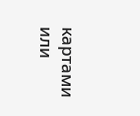картами или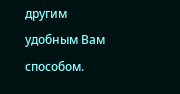другим удобным Вам способом.